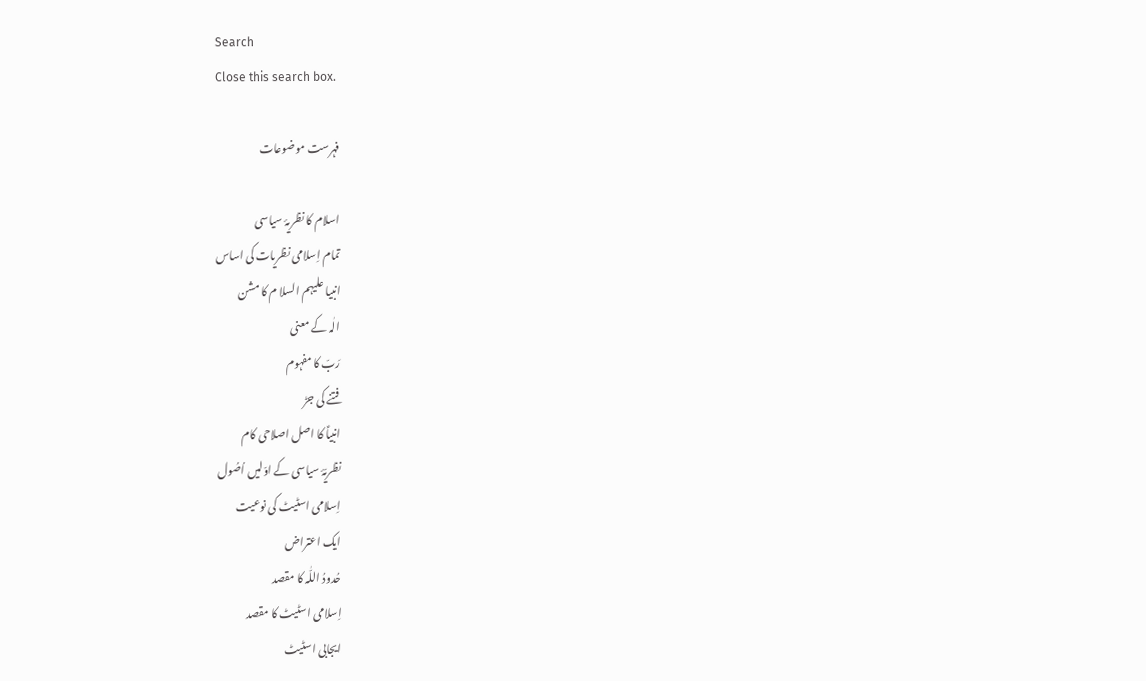Search
Close this search box.

فہرست موضوعات

اسلام کا نظریۂ سیاسی
تمام اِسلامی نظریات کی اساس
انبیا علیہم السلا م کا مشن
الٰہ کے معنی
رَبّ کا مفہوم
فتنے کی جڑ
انبیاؑ کا اصل اصلاحی کام
نظریّۂ سیاسی کے اوّلیں اُصُول
اِسلامی اسٹیٹ کی نوعیت
ایک اعتراض
حُدودُ اللّٰہ کا مقصد
اِسلامی اسٹیٹ کا مقصد
ایجابی اسٹیٹ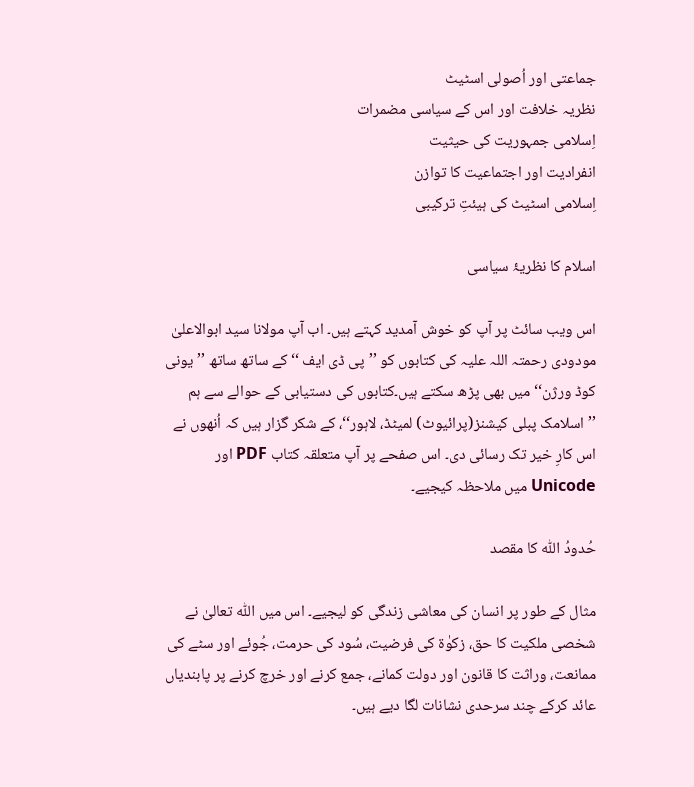جماعتی اور اُصولی اسٹیٹ
نظریہ خلافت اور اس کے سیاسی مضمرات
اِسلامی جمہوریت کی حیثیت
انفرادیت اور اجتماعیت کا توازن
اِسلامی اسٹیٹ کی ہیئتِ ترکیبی

اسلام کا نظریۂ سیاسی

اس ویب سائٹ پر آپ کو خوش آمدید کہتے ہیں۔ اب آپ مولانا سید ابوالاعلیٰ مودودی رحمتہ اللہ علیہ کی کتابوں کو ’’پی ڈی ایف ‘‘ کے ساتھ ساتھ ’’یونی کوڈ ورژن‘‘ میں بھی پڑھ سکتے ہیں۔کتابوں کی دستیابی کے حوالے سے ہم ’’اسلامک پبلی کیشنز(پرائیوٹ) لمیٹڈ، لاہور‘‘، کے شکر گزار ہیں کہ اُنھوں نے اس کارِ خیر تک رسائی دی۔ اس صفحے پر آپ متعلقہ کتاب PDF اور Unicode میں ملاحظہ کیجیے۔

حُدودُ اللّٰہ کا مقصد

مثال کے طور پر انسان کی معاشی زندگی کو لیجیے۔ اس میں اللّٰہ تعالیٰ نے شخصی ملکیت کا حق، زکوٰۃ کی فرضیت، سُود کی حرمت، جُوئے اور سٹے کی ممانعت، وراثت کا قانون اور دولت کمانے، جمع کرنے اور خرچ کرنے پر پابندیاں عائد کرکے چند سرحدی نشانات لگا دیے ہیں۔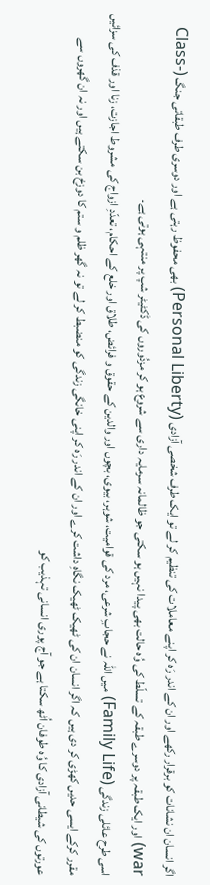اگر انسان ان نشانات کو برقرار رکھے اور ان کے اندر رَہ کر اپنے معاملات کی تنظیم کر لے تو ایک طرف شخصی آزادی (Personal Liberty) بھی محفوظ رہتی ہے اور دوسری طرف طبقاتی جنگ (Class-war) اور ایک طبقہ پر دوسرے طبقہ کے تسلّط کی وُہ حالت بھی پیدا نہیں ہو سکتی جو ظالمانہ سرمایہ داری سے شروع ہو کر مزدُوروں کی ڈکٹیٹر شپ پر منتہی ہوتی ہے۔
اسی طرح عائلی زندگی (Family Life) میں اللّٰہ نے حجابِ شرعی، مرد کی قوامیت، شوہر، بیوی، بچوں اور والدین کے حقوق و فرائض، طلاق اور خلع کے احکام، تعدّدِ ازواج کی مشروط اجازت، زنا اور قذف کی سزائیں مقرر کرکے ایسی حدیں کھڑی کر دی ہیں کہ اگر انسان ان کی ٹھیک ٹھیک نگاہِ داشت کرے اور ان کے اندر رَہ کر اپنی خانگی زندگی کو منضبط کر لے تو نہ گھر ظلم و ستم کا دوزخ بن سکتے ہیں اور نہ ان گھروں سے عورتوں کی شیطانی آزادی کا وُہ طوفان اُٹھ سکتا ہے جو آج پوری انسانی تہذیب کو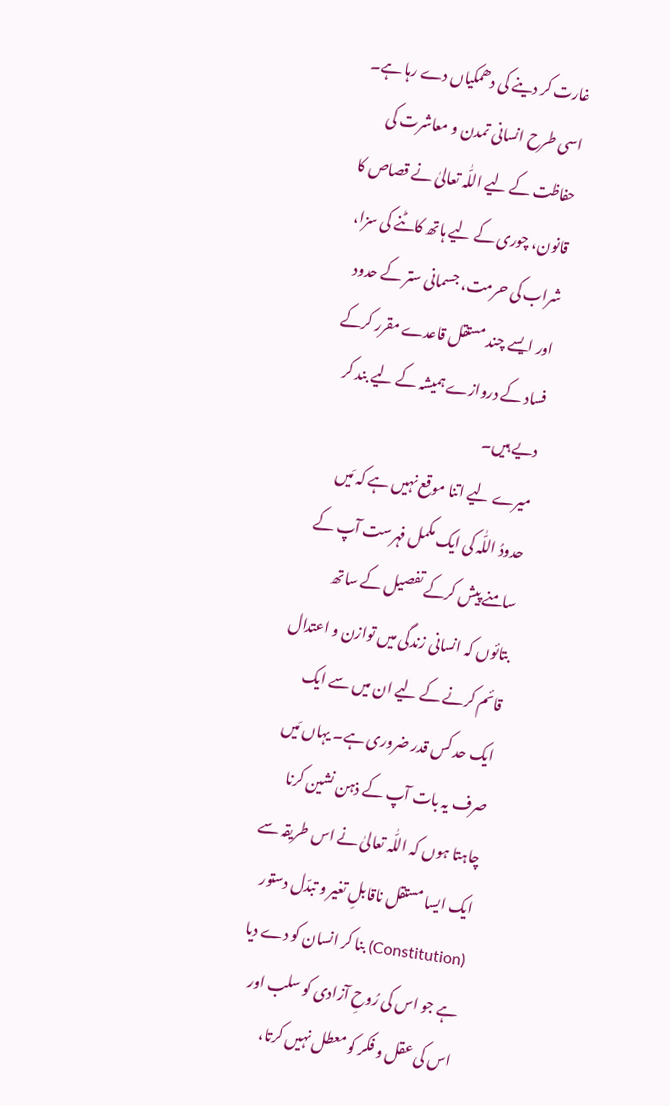غارت کر دینے کی دھمکیاں دے رہا ہے۔
اسی طرح انسانی تمدن و معاشرت کی حفاظت کے لیے اللّٰہ تعالیٰ نے قصاص کا قانون، چوری کے لیے ہاتھ کاٹنے کی سزا، شراب کی حرمت، جسمانی ستر کے حدود اور ایسے چند مستقل قاعدے مقرر کرکے فساد کے دروازے ہمیشہ کے لیے بند کر دیے ہیں۔
میرے لیے اتنا موقع نہیں ہے کہ مَیں حدودُ اللّٰہ کی ایک مکمل فہرست آپ کے سامنے پیش کرکے تفصیل کے ساتھ بتائوں کہ انسانی زندگی میں توازن و اعتدال قائم کرنے کے لیے ان میں سے ایک ایک حد کس قدر ضروری ہے۔ یہاں مَیں صرف یہ بات آپ کے ذہن نشین کرنا چاہتا ہوں کہ اللّٰہ تعالیٰ نے اس طریقہ سے ایک ایسا مستقل ناقابلِ تغیر و تبدّل دستور (Constitution) بنا کر انسان کو دے دیا ہے جو اس کی رُوحِ آزادی کو سلب اور اس کی عقل و فکر کو معطل نہیں کرتا،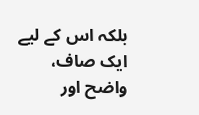بلکہ اس کے لیے ایک صاف، واضح اور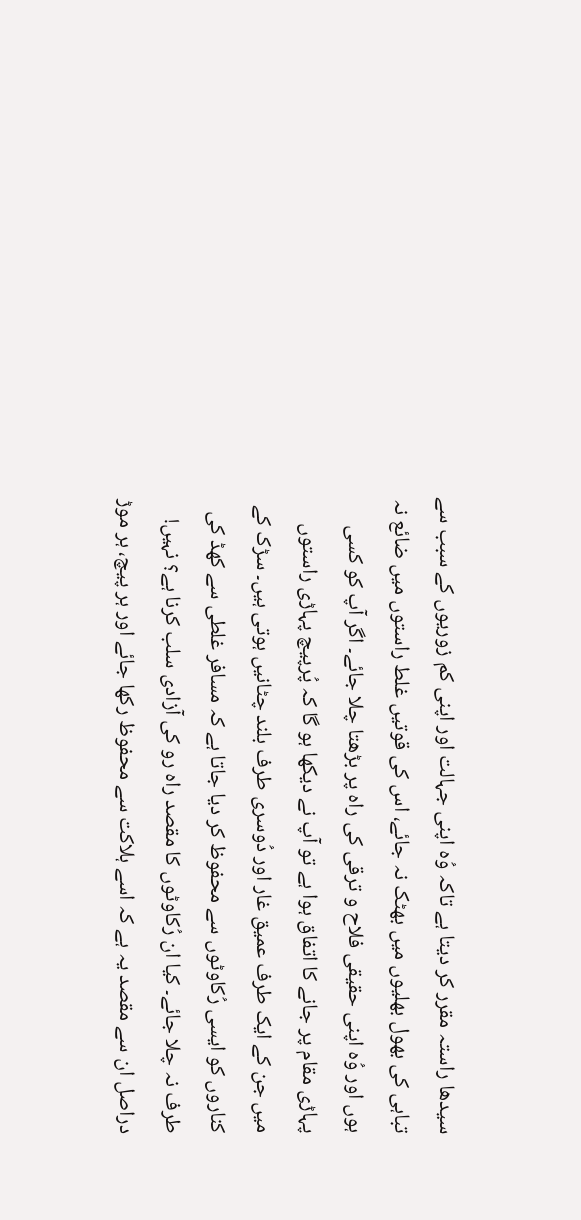سیدھا راستہ مقرر کر دیتا ہے تاکہ وُہ اپنی جہالت اور اپنی کم زوریوں کے سبب سے تباہی کی بھول بھلیوں میں بھٹک نہ جائے، اس کی قوتیں غلط راستوں میں ضائع نہ ہوں اور وُہ اپنی حقیقی فلاح و ترقی کی راہ پر بڑھتا چلا جائے۔ اگر آپ کو کسی پہاڑی مقام پر جانے کا اتفاق ہوا ہے تو آپ نے دیکھا ہو گا کہ پُرپیچ پہاڑی راستوں میں جن کے ایک طرف عمیق غار اور دُوسری طرف بلند چٹانیں ہوتی ہیں۔ سڑک کے کناروں کو ایسی رُکاوٹوں سے محفوظ کر دیا جاتا ہے کہ مسافر غلطی سے کھڈ کی طرف نہ چلا جائے۔ کیا ان رُکاوٹوں کا مقصد راہ رو کی آزادی سلب کرنا ہے؟ نہیں! دراصل ان سے مقصد یہ ہے کہ اسے ہلاکت سے محفوظ رکھا جائے اور ہر پیچ، ہر موڑ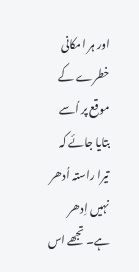اور ہر امکانی خطرے کے موقع پر اُسے بتایا جائے کہ تیرا راستہ اُدھر نہیں اِدھر ہے۔ تجھے اس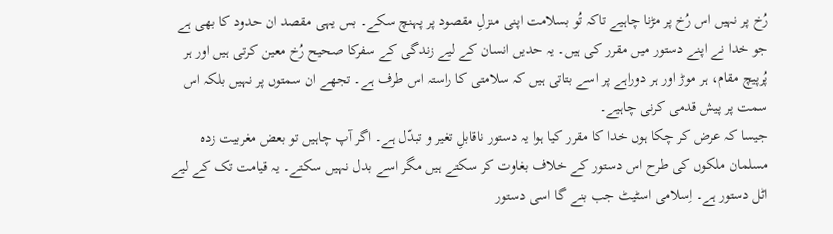رُخ پر نہیں اس رُخ پر مڑنا چاہیے تاکہ تُو بسلامت اپنی منزلِ مقصود پر پہنچ سکے۔ بس یہی مقصد ان حدود کا بھی ہے جو خدا نے اپنے دستور میں مقرر کی ہیں۔ یہ حدیں انسان کے لیے زندگی کے سفرکا صحیح رُخ معین کرتی ہیں اور ہر پُرپیچ مقام، ہر موڑ اور ہر دوراہے پر اسے بتاتی ہیں کہ سلامتی کا راستہ اس طرف ہے۔ تجھے ان سمتوں پر نہیں بلکہ اس سمت پر پیش قدمی کرنی چاہیے۔
جیسا کہ عرض کر چکا ہوں خدا کا مقرر کیا ہوا یہ دستور ناقابلِ تغیر و تبدّل ہے۔ اگر آپ چاہیں تو بعض مغربیت زدہ مسلمان ملکوں کی طرح اس دستور کے خلاف بغاوت کر سکتے ہیں مگر اسے بدل نہیں سکتے۔ یہ قیامت تک کے لیے اٹل دستور ہے۔ اِسلامی اسٹیٹ جب بنے گا اسی دستور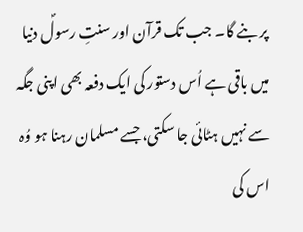پر بنے گا۔ جب تک قرآن اور سنتِ رسولؐ دنیا میں باقی ہے اُس دستور کی ایک دفعہ بھی اپنی جگہ سے نہیں ہٹائی جا سکتی، جسے مسلمان رہنا ہو وُہ اس کی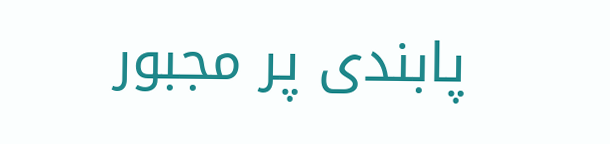پابندی پر مجبور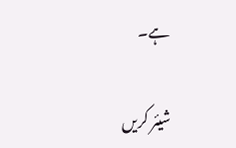ہے۔

شیئر کریں